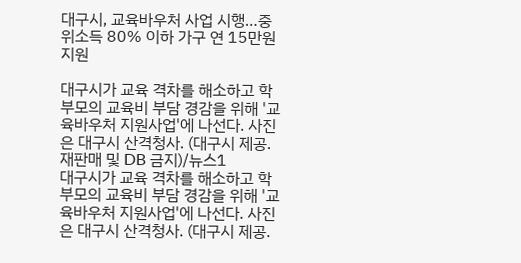대구시, 교육바우처 사업 시행…중위소득 80% 이하 가구 연 15만원 지원

대구시가 교육 격차를 해소하고 학부모의 교육비 부담 경감을 위해 '교육바우처 지원사업'에 나선다. 사진은 대구시 산격청사. (대구시 제공. 재판매 및 DB 금지)/뉴스1
대구시가 교육 격차를 해소하고 학부모의 교육비 부담 경감을 위해 '교육바우처 지원사업'에 나선다. 사진은 대구시 산격청사. (대구시 제공.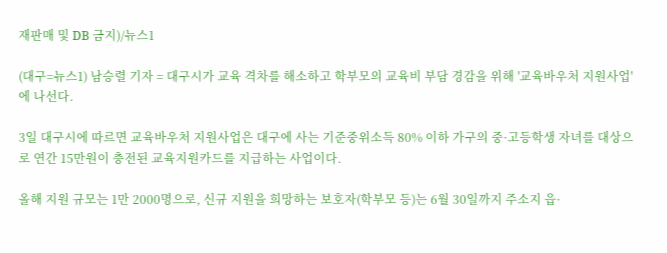재판매 및 DB 금지)/뉴스1

(대구=뉴스1) 남승렬 기자 = 대구시가 교육 격차를 해소하고 학부모의 교육비 부담 경감을 위해 '교육바우처 지원사업'에 나선다.

3일 대구시에 따르면 교육바우처 지원사업은 대구에 사는 기준중위소득 80% 이하 가구의 중·고등학생 자녀를 대상으로 연간 15만원이 충전된 교육지원카드를 지급하는 사업이다.

올해 지원 규모는 1만 2000명으로, 신규 지원을 희망하는 보호자(학부모 등)는 6월 30일까지 주소지 읍·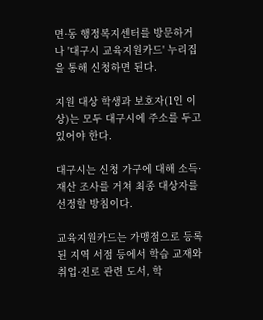면·동 행정복지센터를 방문하거나 '대구시 교육지원카드' 누리집을 통해 신청하면 된다.

지원 대상 학생과 보호자(1인 이상)는 모두 대구시에 주소를 두고 있어야 한다.

대구시는 신청 가구에 대해 소득·재산 조사를 거쳐 최종 대상자를 선정할 방침이다.

교육지원카드는 가맹점으로 등록된 지역 서점 등에서 학습 교재와 취업·진로 관련 도서, 학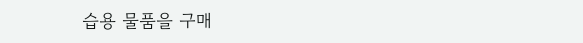습용 물품을 구매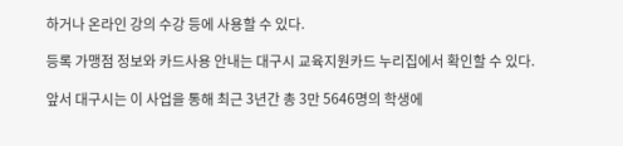하거나 온라인 강의 수강 등에 사용할 수 있다.

등록 가맹점 정보와 카드사용 안내는 대구시 교육지원카드 누리집에서 확인할 수 있다.

앞서 대구시는 이 사업을 통해 최근 3년간 총 3만 5646명의 학생에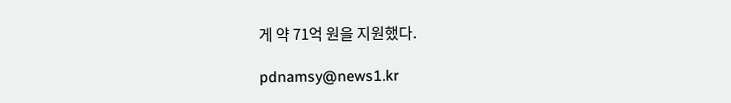게 약 71억 원을 지원했다.

pdnamsy@news1.kr